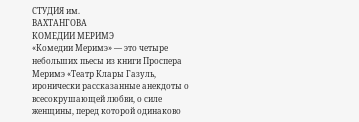СТУДИЯ им.
ВАХТАНГОВА
КОМЕДИИ МЕРИМЭ
«Комедии Меримэ» — это четыре небольших пьесы из книги Проспера Меримэ «Театр Клары Газуль, иронически рассказанные анекдоты о всесокрушающей любви, о силе женщины, перед которой одинаково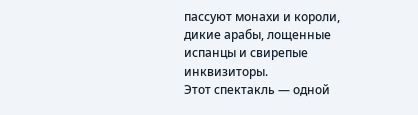пассуют монахи и короли, дикие арабы, лощенные испанцы и свирепые инквизиторы.
Этот спектакль — одной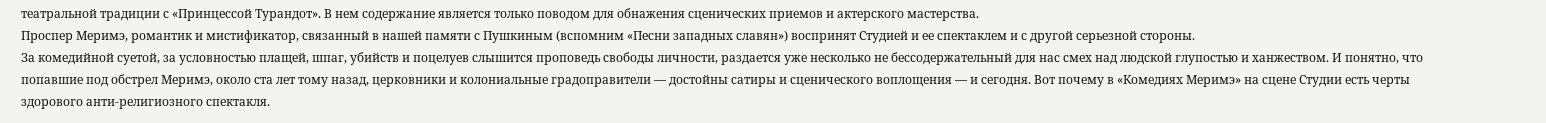театральной традиции с «Принцессой Турандот». В нем содержание является только поводом для обнажения сценических приемов и актерского мастерства.
Проспер Меримэ, романтик и мистификатор, связанный в нашей памяти с Пушкиным (вспомним «Песни западных славян») воспринят Студией и ее спектаклем и с другой серьезной стороны.
За комедийной суетой, за условностью плащей, шпаг, убийств и поцелуев слышится проповедь свободы личности, раздается уже несколько не бессодержательный для нас смех над людской глупостью и ханжеством. И понятно, что попавшие под обстрел Меримэ, около ста лет тому назад, церковники и колониальные градоправители — достойны сатиры и сценического воплощения — и сегодня. Вот почему в «Комедиях Меримэ» на сцене Студии есть черты здорового анти-религиозного спектакля.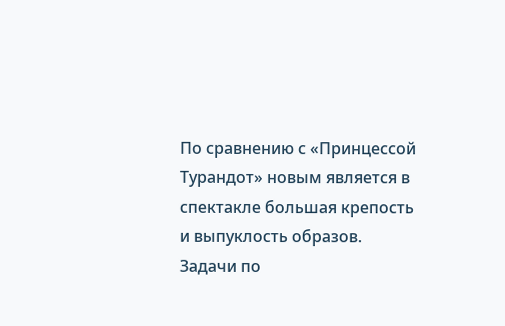По сравнению с «Принцессой Турандот» новым является в спектакле большая крепость и выпуклость образов. Задачи по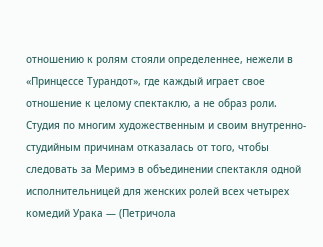отношению к ролям стояли определеннее, нежели в «Принцессе Турандот», где каждый играет свое отношение к целому спектаклю, а не образ роли. Студия по многим художественным и своим внутренно-студийным причинам отказалась от того, чтобы следовать за Меримэ в объединении спектакля одной исполнительницей для женских ролей всех четырех комедий Урака — (Петричола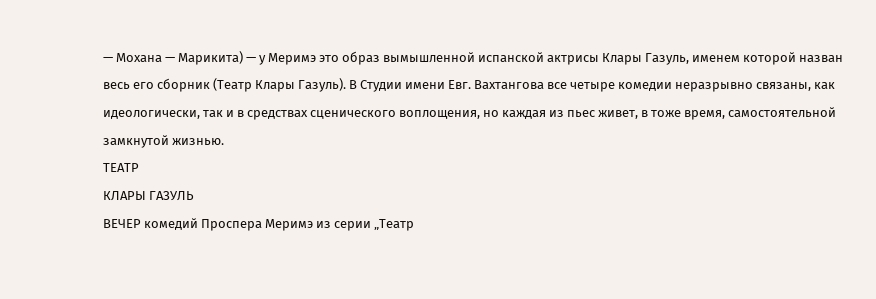— Мохана — Марикита) — у Меримэ это образ вымышленной испанской актрисы Клары Газуль, именем которой назван весь его сборник (Театр Клары Газуль). В Студии имени Евг. Вахтангова все четыре комедии неразрывно связаны, как идеологически, так и в средствах сценического воплощения, но каждая из пьес живет, в тоже время, самостоятельной замкнутой жизнью.
ТЕАТР
КЛАРЫ ГАЗУЛЬ
ВЕЧЕР комедий Проспера Меримэ из серии „Театр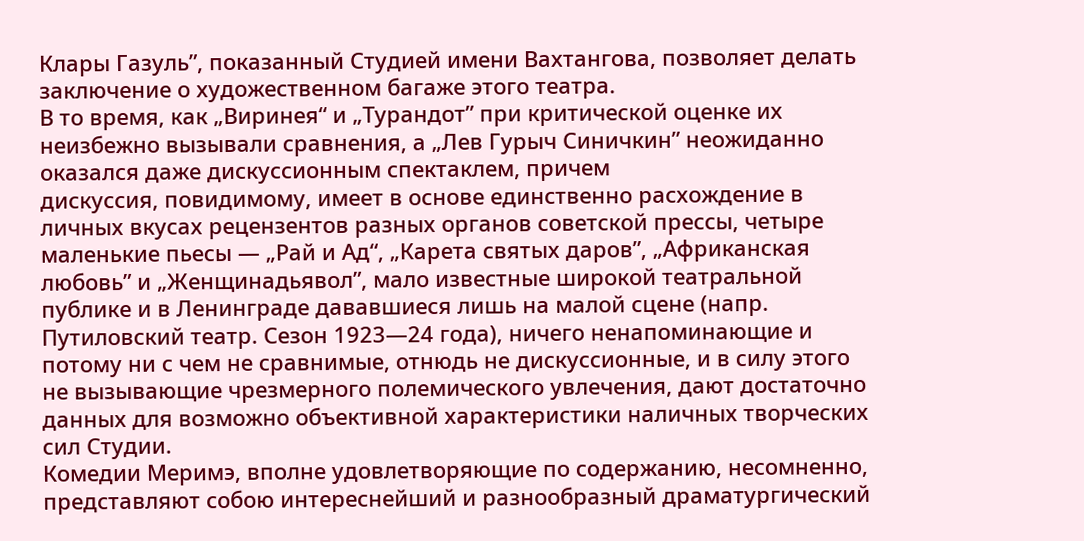Клары Газульˮ, показанный Студией имени Вахтангова, позволяет делать
заключение о художественном багаже этого театра.
В то время, как „Виринея“ и „Турандотˮ при критической оценке их неизбежно вызывали сравнения, а „Лев Гурыч Синичкинˮ неожиданно оказался даже дискуссионным спектаклем, причем
дискуссия, повидимому, имеет в основе единственно расхождение в личных вкусах рецензентов разных органов советской прессы, четыре маленькие пьесы — „Рай и Ад“, „Карета святых даровˮ, „Африканская любовьˮ и „Женщинадьяволˮ, мало известные широкой театральной публике и в Ленинграде дававшиеся лишь на малой сцене (напр. Путиловский театр. Сезон 1923—24 года), ничего ненапоминающие и потому ни с чем не сравнимые, отнюдь не дискуссионные, и в силу этого не вызывающие чрезмерного полемического увлечения, дают достаточно данных для возможно объективной характеристики наличных творческих сил Студии.
Комедии Меримэ, вполне удовлетворяющие по содержанию, несомненно, представляют собою интереснейший и разнообразный драматургический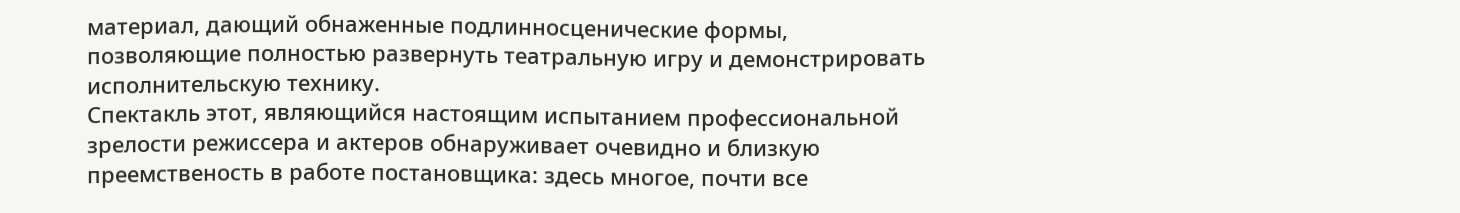материал, дающий обнаженные подлинносценические формы, позволяющие полностью развернуть театральную игру и демонстрировать исполнительскую технику.
Спектакль этот, являющийся настоящим испытанием профессиональной зрелости режиссера и актеров обнаруживает очевидно и близкую преемственость в работе постановщика: здесь многое, почти все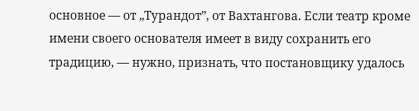основное — от „Турандотˮ, от Вахтангова. Если театр кроме имени своего основателя имеет в виду сохранить его традицию, — нужно, признать, что постановщику удалось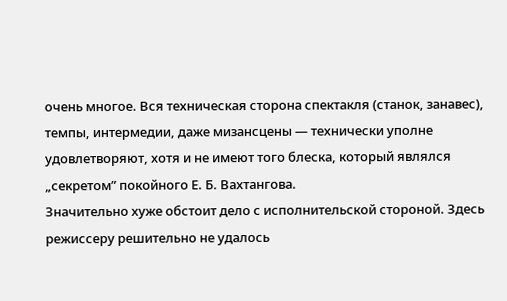очень многое. Вся техническая сторона спектакля (станок, занавес), темпы, интермедии, даже мизансцены — технически уполне удовлетворяют, хотя и не имеют того блеска, который являлся „секретомˮ покойного Е. Б. Вахтангова.
Значительно хуже обстоит дело с исполнительской стороной. Здесь режиссеру решительно не удалось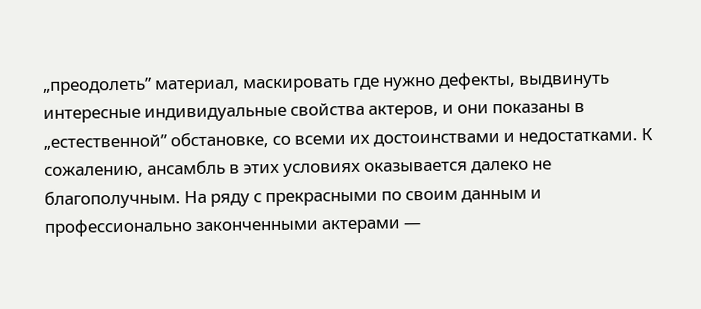„преодолетьˮ материал, маскировать где нужно дефекты, выдвинуть интересные индивидуальные свойства актеров, и они показаны в „естественнойˮ обстановке, со всеми их достоинствами и недостатками. К сожалению, ансамбль в этих условиях оказывается далеко не благополучным. На ряду с прекрасными по своим данным и профессионально законченными актерами —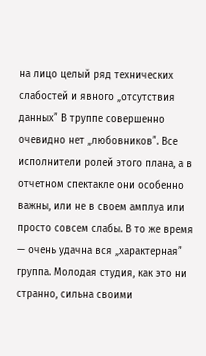на лицо целый ряд технических слабостей и явного „отсутствия данныхˮ В труппе совершенно очевидно нет „любовниковˮ. Все исполнители ролей этого плана, а в отчетном спектакле они особенно важны, или не в своем амплуа или просто совсем слабы. В то же время — очень удачна вся „характернаяˮ группа. Молодая студия, как это ни странно, сильна своими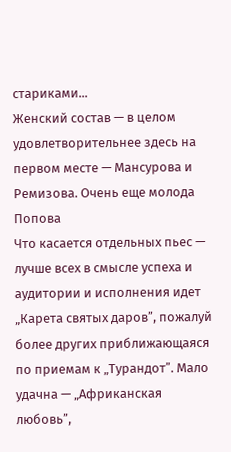стариками...
Женский состав — в целом удовлетворительнее здесь на первом месте — Мансурова и Ремизова. Очень еще молода Попова
Что касается отдельных пьес — лучше всех в смысле успеха и аудитории и исполнения идет „Карета святых даровˮ, пожалуй более других приближающаяся по приемам к „Турандотˮ. Мало удачна — „Африканская любовьˮ,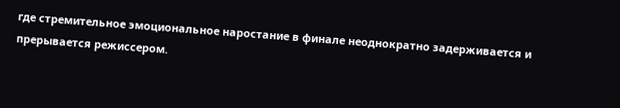где стремительное эмоциональное наростание в финале неоднократно задерживается и прерывается режиссером.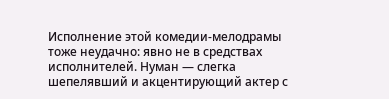Исполнение этой комедии-мелодрамы тоже неудачно: явно не в средствах исполнителей. Нуман — слегка шепелявший и акцентирующий актер с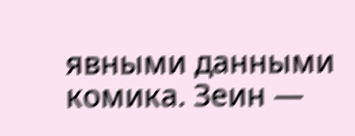явными данными комика. Зеин —